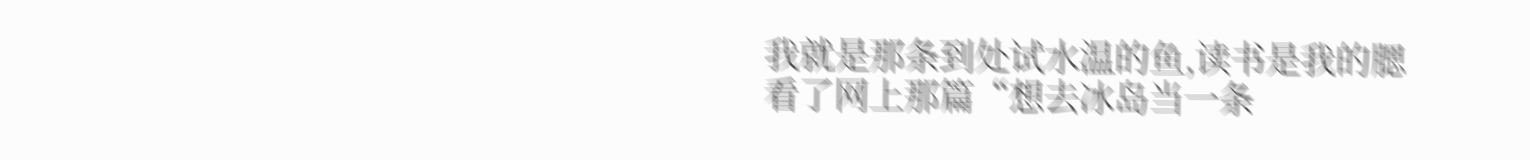我就是那条到处试水温的鱼,读书是我的腮
看了网上那篇“想去冰岛当一条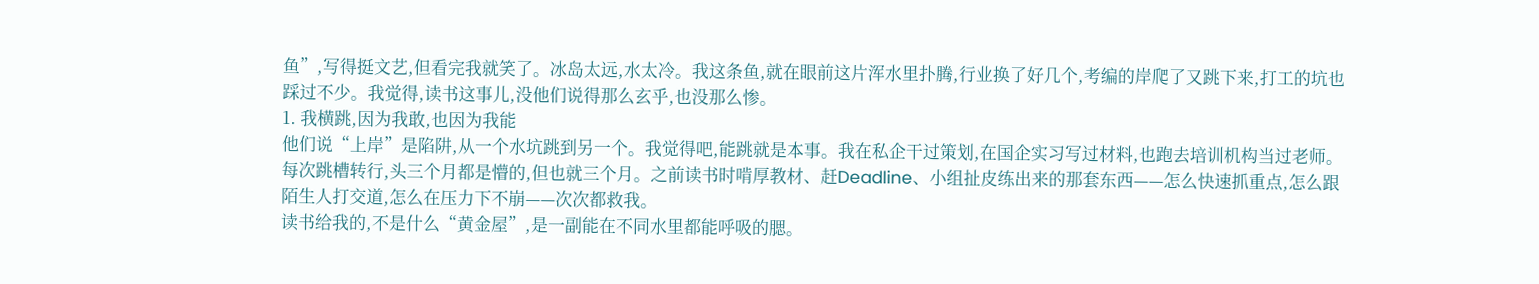鱼”,写得挺文艺,但看完我就笑了。冰岛太远,水太冷。我这条鱼,就在眼前这片浑水里扑腾,行业换了好几个,考编的岸爬了又跳下来,打工的坑也踩过不少。我觉得,读书这事儿,没他们说得那么玄乎,也没那么惨。
1. 我横跳,因为我敢,也因为我能
他们说“上岸”是陷阱,从一个水坑跳到另一个。我觉得吧,能跳就是本事。我在私企干过策划,在国企实习写过材料,也跑去培训机构当过老师。每次跳槽转行,头三个月都是懵的,但也就三个月。之前读书时啃厚教材、赶Deadline、小组扯皮练出来的那套东西——怎么快速抓重点,怎么跟陌生人打交道,怎么在压力下不崩——次次都救我。
读书给我的,不是什么“黄金屋”,是一副能在不同水里都能呼吸的腮。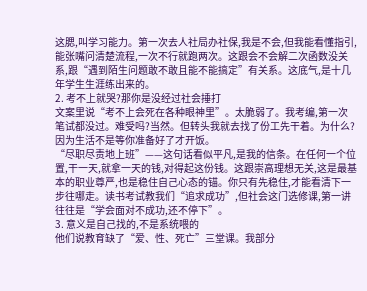这腮,叫学习能力。第一次去人社局办社保,我是不会,但我能看懂指引,能张嘴问清楚流程,一次不行就跑两次。这跟会不会解二次函数没关系,跟“遇到陌生问题敢不敢且能不能搞定”有关系。这底气,是十几年学生生涯练出来的。
2. 考不上就哭?那你是没经过社会捶打
文案里说“考不上会死在各种眼神里”。太脆弱了。我考编,第一次笔试都没过。难受吗?当然。但转头我就去找了份工先干着。为什么?因为生活不是等你准备好了才开饭。
“尽职尽责地上班”——这句话看似平凡,是我的信条。在任何一个位置,干一天,就拿一天的钱,对得起这份钱。这跟崇高理想无关,这是最基本的职业尊严,也是稳住自己心态的锚。你只有先稳住,才能看清下一步往哪走。读书考试教我们“追求成功”,但社会这门选修课,第一讲往往是“学会面对不成功,还不停下”。
3. 意义是自己找的,不是系统喂的
他们说教育缺了“爱、性、死亡”三堂课。我部分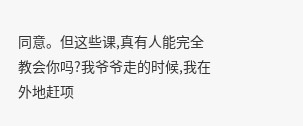同意。但这些课,真有人能完全教会你吗?我爷爷走的时候,我在外地赶项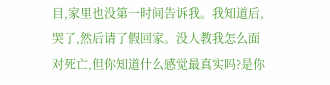目,家里也没第一时间告诉我。我知道后,哭了,然后请了假回家。没人教我怎么面对死亡,但你知道什么感觉最真实吗?是你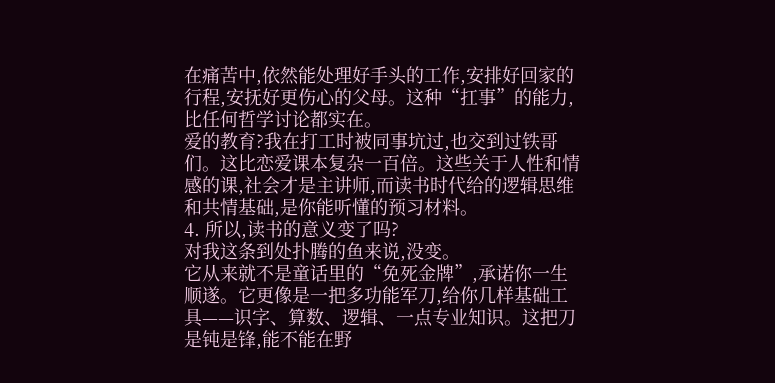在痛苦中,依然能处理好手头的工作,安排好回家的行程,安抚好更伤心的父母。这种“扛事”的能力,比任何哲学讨论都实在。
爱的教育?我在打工时被同事坑过,也交到过铁哥们。这比恋爱课本复杂一百倍。这些关于人性和情感的课,社会才是主讲师,而读书时代给的逻辑思维和共情基础,是你能听懂的预习材料。
4. 所以,读书的意义变了吗?
对我这条到处扑腾的鱼来说,没变。
它从来就不是童话里的“免死金牌”,承诺你一生顺遂。它更像是一把多功能军刀,给你几样基础工具——识字、算数、逻辑、一点专业知识。这把刀是钝是锋,能不能在野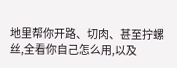地里帮你开路、切肉、甚至拧螺丝,全看你自己怎么用,以及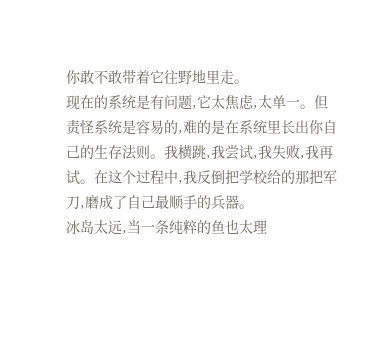你敢不敢带着它往野地里走。
现在的系统是有问题,它太焦虑,太单一。但责怪系统是容易的,难的是在系统里长出你自己的生存法则。我横跳,我尝试,我失败,我再试。在这个过程中,我反倒把学校给的那把军刀,磨成了自己最顺手的兵器。
冰岛太远,当一条纯粹的鱼也太理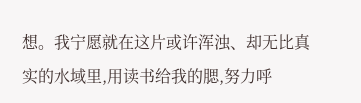想。我宁愿就在这片或许浑浊、却无比真实的水域里,用读书给我的腮,努力呼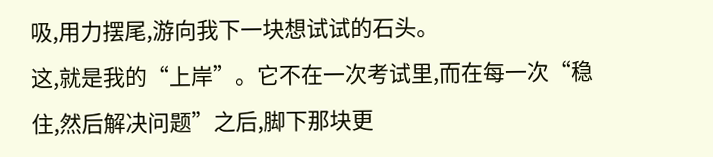吸,用力摆尾,游向我下一块想试试的石头。
这,就是我的“上岸”。它不在一次考试里,而在每一次“稳住,然后解决问题”之后,脚下那块更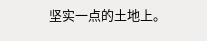坚实一点的土地上。